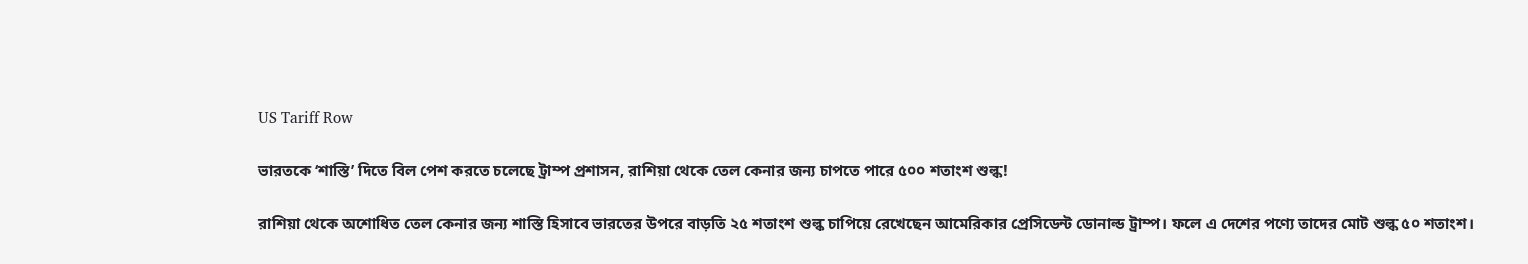US Tariff Row

ভারতকে ‘শাস্তি’ দিতে বিল পেশ করতে চলেছে ট্রাম্প প্রশাসন, রাশিয়া থেকে তেল কেনার জন্য চাপতে পারে ৫০০ শতাংশ শুল্ক!

রাশিয়া থেকে অশোধিত তেল কেনার জন্য শাস্তি হিসাবে ভারতের উপরে বাড়তি ২৫ শতাংশ শুল্ক চাপিয়ে রেখেছেন আমেরিকার প্রেসিডেন্ট ডোনাল্ড ট্রাম্প। ফলে এ দেশের পণ্যে তাদের মোট শুল্ক ৫০ শতাংশ।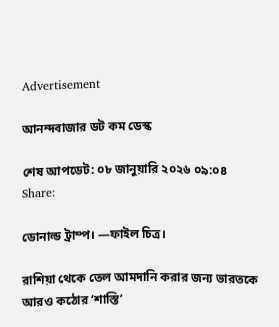Advertisement

আনন্দবাজার ডট কম ডেস্ক

শেষ আপডেট: ০৮ জানুয়ারি ২০২৬ ০৯:০৪
Share:

ডোনাল্ড ট্রাম্প। —ফাইল চিত্র।

রাশিয়া থেকে তেল আমদানি করার জন্য ভারতকে আরও কঠোর ‘শাস্তি’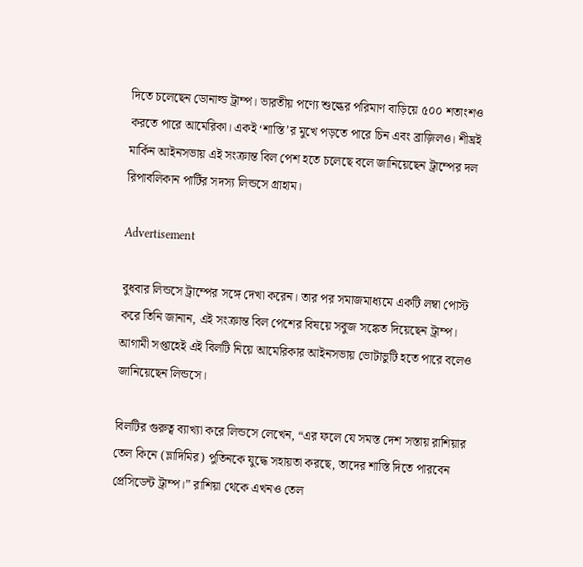দিতে চলেছেন ডোনাল্ড ট্রাম্প। ভারতীয় পণ্যে শুল্কের পরিমাণ বাড়িয়ে ৫০০ শতাংশও করতে পারে আমেরিকা। একই ‘শাস্তি’র মুখে পড়তে পারে চিন এবং ব্রাজ়িলও। শীঘ্রই মার্কিন আইনসভায় এই সংক্রান্ত বিল পেশ হতে চলেছে বলে জানিয়েছেন ট্রাম্পের দল রিপাবলিকান পার্টির সদস্য লিন্ডসে গ্রাহাম।

Advertisement

বুধবার লিন্ডসে ট্রাম্পের সঙ্গে দেখা করেন। তার পর সমাজমাধ্যমে একটি লম্বা পোস্ট করে তিনি জানান, এই সংক্রান্ত বিল পেশের বিষয়ে সবুজ সঙ্কেত দিয়েছেন ট্রাম্প। আগামী সপ্তাহেই এই বিলটি নিয়ে আমেরিকার আইনসভায় ভোটাভুটি হতে পারে বলেও জানিয়েছেন লিন্ডসে।

বিলটির গুরুত্ব ব্যাখ্যা করে লিন্ডসে লেখেন, “এর ফলে যে সমস্ত দেশ সস্তায় রাশিয়ার তেল কিনে (ভ্লাদিমির) পুতিনকে যুদ্ধে সহায়তা করছে, তাদের শাস্তি দিতে পারবেন প্রেসিডেন্ট ট্রাম্প।” রাশিয়া থেকে এখনও তেল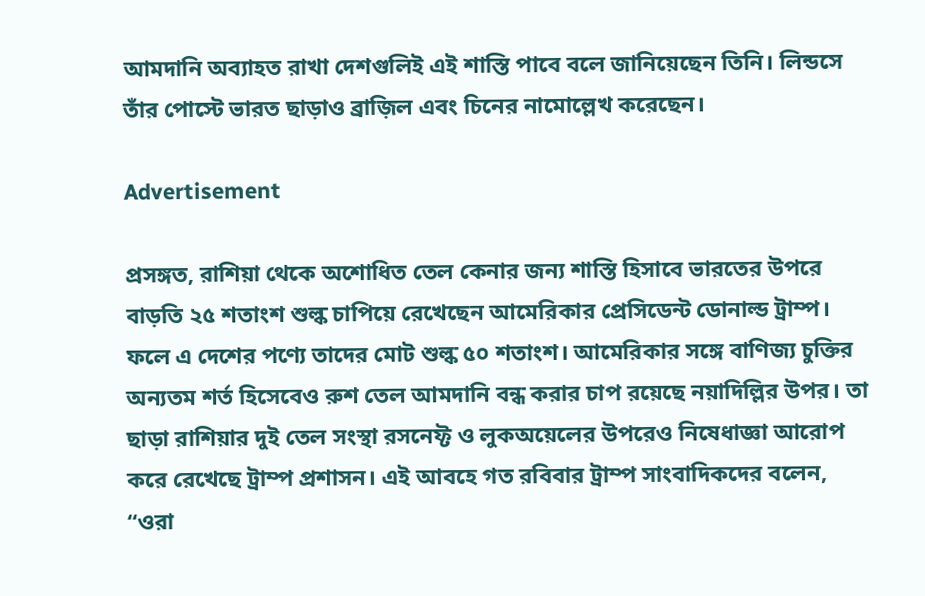আমদানি অব্যাহত রাখা দেশগুলিই এই শাস্তি পাবে বলে জানিয়েছেন তিনি। লিন্ডসে তাঁর পোস্টে ভারত ছাড়াও ব্রাজ়িল এবং চিনের নামোল্লেখ করেছেন।

Advertisement

প্রসঙ্গত, রাশিয়া থেকে অশোধিত তেল কেনার জন্য শাস্তি হিসাবে ভারতের উপরে বাড়তি ২৫ শতাংশ শুল্ক চাপিয়ে রেখেছেন আমেরিকার প্রেসিডেন্ট ডোনাল্ড ট্রাম্প। ফলে এ দেশের পণ্যে তাদের মোট শুল্ক ৫০ শতাংশ। আমেরিকার সঙ্গে বাণিজ্য চুক্তির অন্যতম শর্ত হিসেবেও রুশ তেল আমদানি বন্ধ করার চাপ রয়েছে নয়াদিল্লির উপর। তা ছাড়া রাশিয়ার দুই তেল সংস্থা রসনেফ্ট ও লুকঅয়েলের উপরেও নিষেধাজ্ঞা আরোপ করে রেখেছে ট্রাম্প প্রশাসন। এই আবহে গত রবিবার ট্রাম্প সাংবাদিকদের বলেন, “ওরা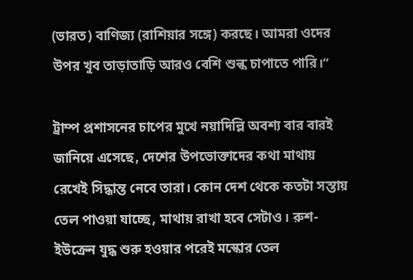(ভারত) বাণিজ্য (রাশিয়ার সঙ্গে) করছে। আমরা ওদের উপর খুব তাড়াতাড়ি আরও বেশি শুল্ক চাপাতে পারি।”

ট্রাম্প প্রশাসনের চাপের মুখে নয়াদিল্লি অবশ্য বার বারই জানিয়ে এসেছে, দেশের উপভোক্তাদের কথা মাথায় রেখেই সিদ্ধান্ত নেবে তারা। কোন দেশ থেকে কতটা সস্তায় তেল পাওয়া যাচ্ছে, মাথায় রাখা হবে সেটাও। রুশ-ইউক্রেন যুদ্ধ শুরু হওয়ার পরেই মস্কোর তেল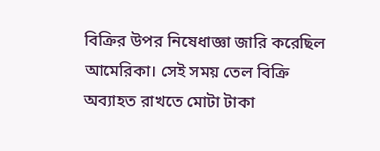বিক্রির উপর নিষেধাজ্ঞা জারি করেছিল আমেরিকা। সেই সময় তেল বিক্রি অব্যাহত রাখতে মোটা টাকা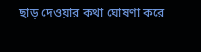ছাড় দেওয়ার কথা ঘোষণা করে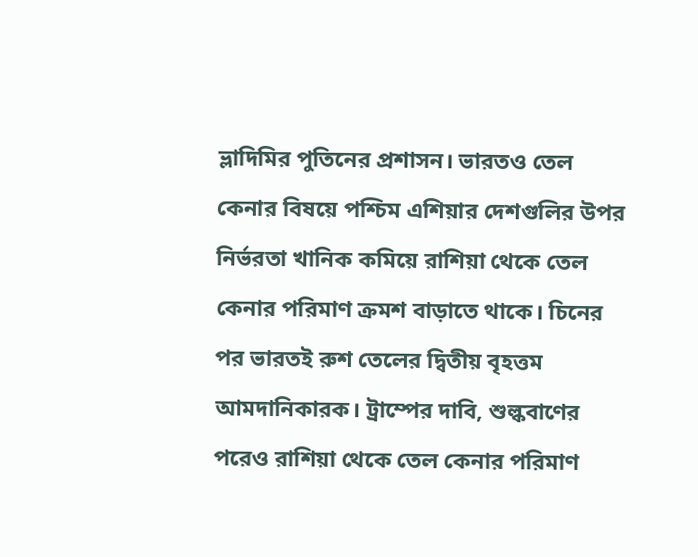ভ্লাদিমির পুতিনের প্রশাসন। ভারতও তেল কেনার বিষয়ে পশ্চিম এশিয়ার দেশগুলির উপর নির্ভরতা খানিক কমিয়ে রাশিয়া থেকে তেল কেনার পরিমাণ ক্রমশ বাড়াতে থাকে। চিনের পর ভারতই রুশ তেলের দ্বিতীয় বৃহত্তম আমদানিকারক। ট্রাম্পের দাবি, শুল্কবাণের পরেও রাশিয়া থেকে তেল কেনার পরিমাণ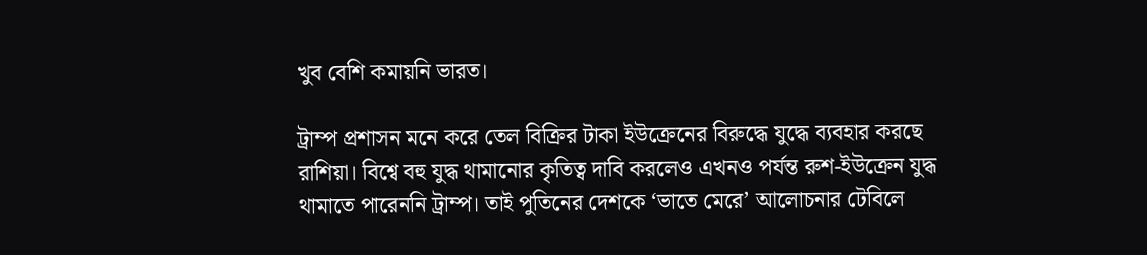খুব বেশি কমায়নি ভারত।

ট্রাম্প প্রশাসন মনে করে তেল বিক্রির টাকা ইউক্রেনের বিরুদ্ধে যুদ্ধে ব্যবহার করছে রাশিয়া। বিশ্বে বহু যুদ্ধ থামানোর কৃতিত্ব দাবি করলেও এখনও পর্যন্ত রুশ-ইউক্রেন যুদ্ধ থামাতে পারেননি ট্রাম্প। তাই পুতিনের দেশকে ‘ভাতে মেরে’ আলোচনার টেবিলে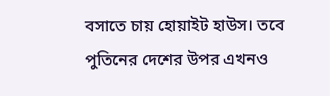বসাতে চায় হোয়াইট হাউস। তবে পুতিনের দেশের উপর এখনও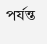পর্যন্ত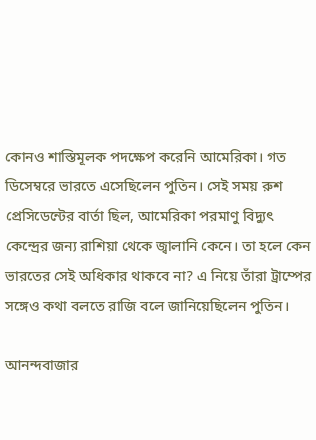কোনও শাস্তিমূলক পদক্ষেপ করেনি আমেরিকা। গত ডিসেম্বরে ভারতে এসেছিলেন পুতিন। সেই সময় রুশ প্রেসিডেন্টের বার্তা ছিল, আমেরিকা পরমাণু বিদ্যুৎ কেন্দ্রের জন্য রাশিয়া থেকে জ্বালানি কেনে। তা হলে কেন ভারতের সেই অধিকার থাকবে না? এ নিয়ে তাঁরা ট্রাম্পের সঙ্গেও কথা বলতে রাজি বলে জানিয়েছিলেন পুতিন।

আনন্দবাজার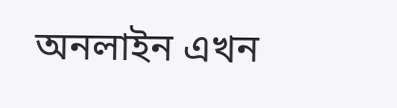অনলাইন এখন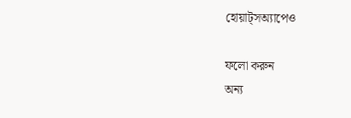হোয়াট্‌সঅ্যাপেও

ফলো করুন
অন্য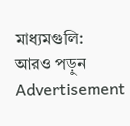মাধ্যমগুলি:
আরও পড়ুন
Advertisement